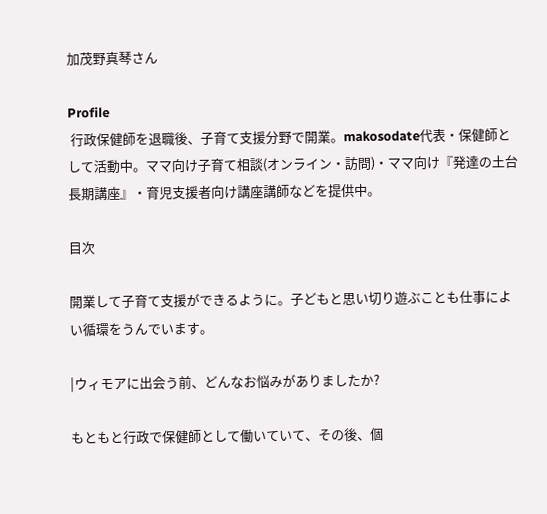加茂野真琴さん

Profile
 行政保健師を退職後、子育て支援分野で開業。makosodate代表・保健師として活動中。ママ向け子育て相談(オンライン・訪問)・ママ向け『発達の土台長期講座』・育児支援者向け講座講師などを提供中。

目次

開業して子育て支援ができるように。子どもと思い切り遊ぶことも仕事によい循環をうんでいます。

|ウィモアに出会う前、どんなお悩みがありましたか?

もともと行政で保健師として働いていて、その後、個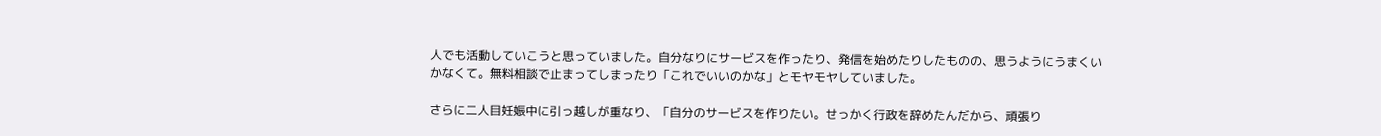人でも活動していこうと思っていました。自分なりにサービスを作ったり、発信を始めたりしたものの、思うようにうまくいかなくて。無料相談で止まってしまったり「これでいいのかな」とモヤモヤしていました。

さらに二人目妊娠中に引っ越しが重なり、「自分のサービスを作りたい。せっかく行政を辞めたんだから、頑張り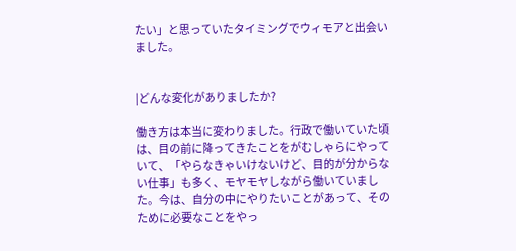たい」と思っていたタイミングでウィモアと出会いました。


|どんな変化がありましたか?

働き方は本当に変わりました。行政で働いていた頃は、目の前に降ってきたことをがむしゃらにやっていて、「やらなきゃいけないけど、目的が分からない仕事」も多く、モヤモヤしながら働いていました。今は、自分の中にやりたいことがあって、そのために必要なことをやっ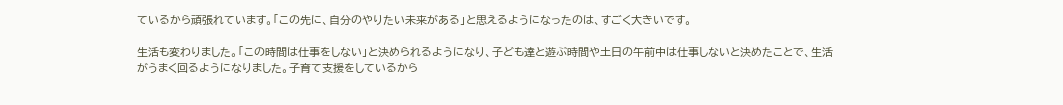ているから頑張れています。「この先に、自分のやりたい未来がある」と思えるようになったのは、すごく大きいです。

生活も変わりました。「この時間は仕事をしない」と決められるようになり、子ども達と遊ぶ時間や土日の午前中は仕事しないと決めたことで、生活がうまく回るようになりました。子育て支援をしているから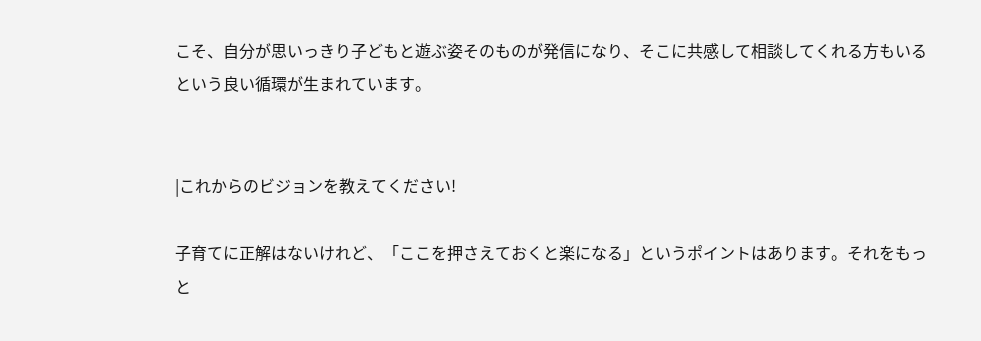こそ、自分が思いっきり子どもと遊ぶ姿そのものが発信になり、そこに共感して相談してくれる方もいるという良い循環が生まれています。


|これからのビジョンを教えてください!

子育てに正解はないけれど、「ここを押さえておくと楽になる」というポイントはあります。それをもっと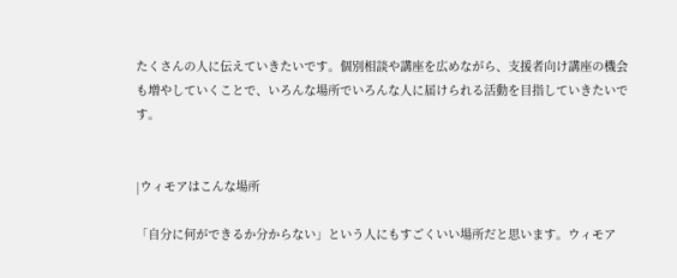たくさんの人に伝えていきたいです。個別相談や講座を広めながら、支援者向け講座の機会も増やしていくことで、いろんな場所でいろんな人に届けられる活動を目指していきたいです。


|ウィモアはこんな場所

「自分に何ができるか分からない」という人にもすごくいい場所だと思います。ウィモア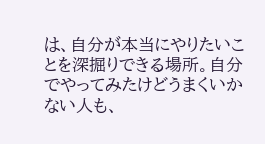は、自分が本当にやりたいことを深掘りできる場所。自分でやってみたけどうまくいかない人も、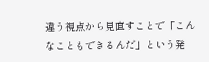違う視点から見直すことで「こんなこともできるんだ」という発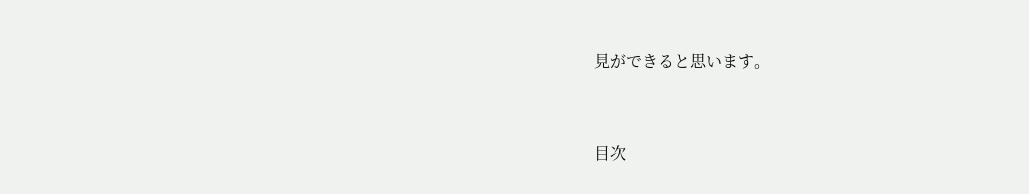見ができると思います。


目次